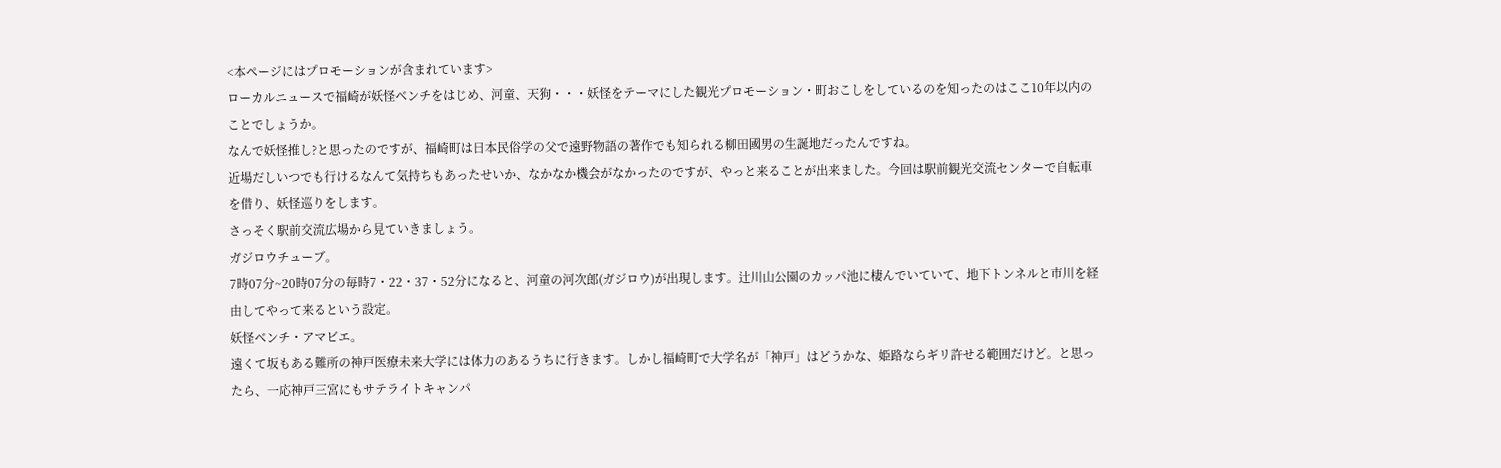<本ページにはプロモーションが含まれています>
ローカルニュースで福崎が妖怪ベンチをはじめ、河童、天狗・・・妖怪をテーマにした観光プロモーション・町おこしをしているのを知ったのはここ10年以内のことでしょうか。
なんで妖怪推し?と思ったのですが、福崎町は日本民俗学の父で遠野物語の著作でも知られる柳田國男の生誕地だったんですね。
近場だしいつでも行けるなんて気持ちもあったせいか、なかなか機会がなかったのですが、やっと来ることが出来ました。今回は駅前観光交流センターで自転車を借り、妖怪巡りをします。
さっそく駅前交流広場から見ていきましょう。
ガジロウチューブ。
7時07分~20時07分の毎時7・22・37・52分になると、河童の河次郎(ガジロウ)が出現します。辻川山公園のカッパ池に棲んでいていて、地下トンネルと市川を経由してやって来るという設定。
妖怪ベンチ・アマビエ。
遠くて坂もある難所の神戸医療未来大学には体力のあるうちに行きます。しかし福崎町で大学名が「神戸」はどうかな、姫路ならギリ許せる範囲だけど。と思ったら、一応神戸三宮にもサテライトキャンパ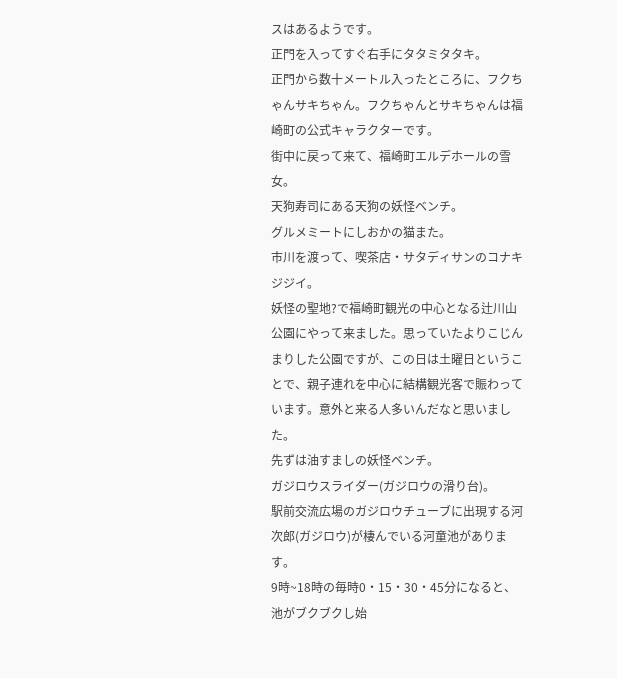スはあるようです。
正門を入ってすぐ右手にタタミタタキ。
正門から数十メートル入ったところに、フクちゃんサキちゃん。フクちゃんとサキちゃんは福崎町の公式キャラクターです。
街中に戻って来て、福崎町エルデホールの雪女。
天狗寿司にある天狗の妖怪ベンチ。
グルメミートにしおかの猫また。
市川を渡って、喫茶店・サタディサンのコナキジジイ。
妖怪の聖地?で福崎町観光の中心となる辻川山公園にやって来ました。思っていたよりこじんまりした公園ですが、この日は土曜日ということで、親子連れを中心に結構観光客で賑わっています。意外と来る人多いんだなと思いました。
先ずは油すましの妖怪ベンチ。
ガジロウスライダー(ガジロウの滑り台)。
駅前交流広場のガジロウチューブに出現する河次郎(ガジロウ)が棲んでいる河童池があります。
9時~18時の毎時0・15・30・45分になると、池がブクブクし始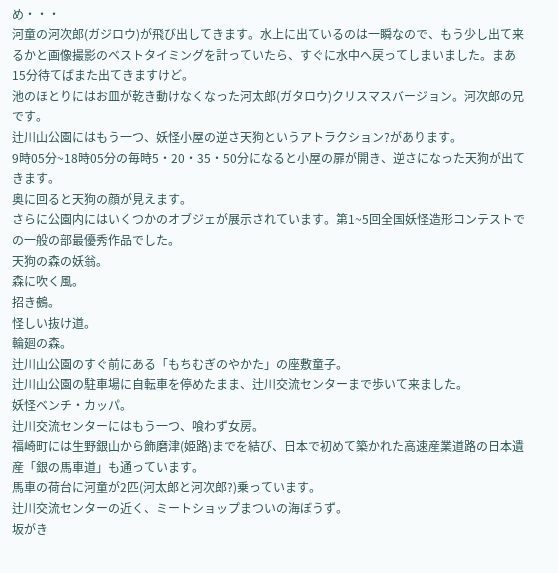め・・・
河童の河次郎(ガジロウ)が飛び出してきます。水上に出ているのは一瞬なので、もう少し出て来るかと画像撮影のベストタイミングを計っていたら、すぐに水中へ戻ってしまいました。まあ15分待てばまた出てきますけど。
池のほとりにはお皿が乾き動けなくなった河太郎(ガタロウ)クリスマスバージョン。河次郎の兄です。
辻川山公園にはもう一つ、妖怪小屋の逆さ天狗というアトラクション?があります。
9時05分~18時05分の毎時5・20・35・50分になると小屋の扉が開き、逆さになった天狗が出てきます。
奥に回ると天狗の顔が見えます。
さらに公園内にはいくつかのオブジェが展示されています。第1~5回全国妖怪造形コンテストでの一般の部最優秀作品でした。
天狗の森の妖翁。
森に吹く風。
招き鵺。
怪しい抜け道。
輪廻の森。
辻川山公園のすぐ前にある「もちむぎのやかた」の座敷童子。
辻川山公園の駐車場に自転車を停めたまま、辻川交流センターまで歩いて来ました。
妖怪ベンチ・カッパ。
辻川交流センターにはもう一つ、喰わず女房。
福崎町には生野銀山から飾磨津(姫路)までを結び、日本で初めて築かれた高速産業道路の日本遺産「銀の馬車道」も通っています。
馬車の荷台に河童が2匹(河太郎と河次郎?)乗っています。
辻川交流センターの近く、ミートショップまついの海ぼうず。
坂がき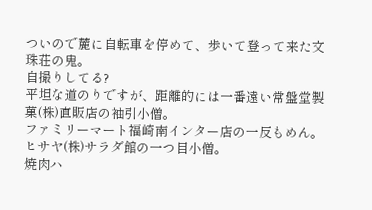ついので麓に自転車を停めて、歩いて登って来た文珠荘の鬼。
自撮りしてる?
平坦な道のりですが、距離的には一番遠い常盤堂製菓(株)直販店の袖引小僧。
ファミリーマート福崎南インター店の一反もめん。
ヒサヤ(株)サラダ館の一つ目小僧。
焼肉ハ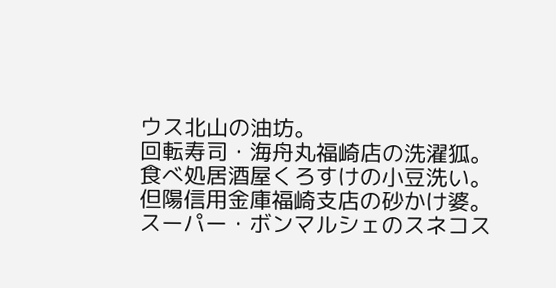ウス北山の油坊。
回転寿司・海舟丸福崎店の洗濯狐。
食べ処居酒屋くろすけの小豆洗い。
但陽信用金庫福崎支店の砂かけ婆。
スーパー・ボンマルシェのスネコス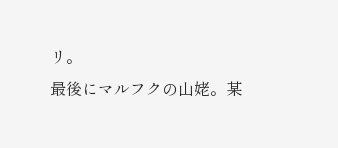リ。
最後にマルフクの山姥。某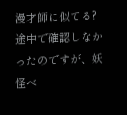漫才師に似てる?
途中で確認しなかったのですが、妖怪ベ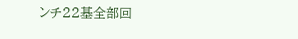ンチ22基全部回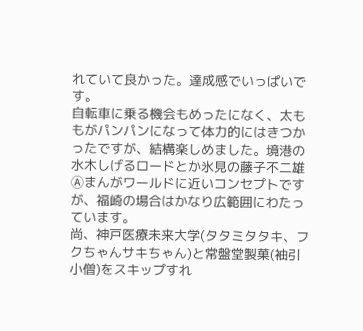れていて良かった。達成感でいっぱいです。
自転車に乗る機会もめったになく、太ももがパンパンになって体力的にはきつかったですが、結構楽しめました。境港の水木しげるロードとか氷見の藤子不二雄Ⓐまんがワールドに近いコンセプトですが、福崎の場合はかなり広範囲にわたっています。
尚、神戸医療未来大学(タタミタタキ、フクちゃんサキちゃん)と常盤堂製菓(袖引小僧)をスキップすれ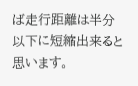ば走行距離は半分以下に短縮出来ると思います。